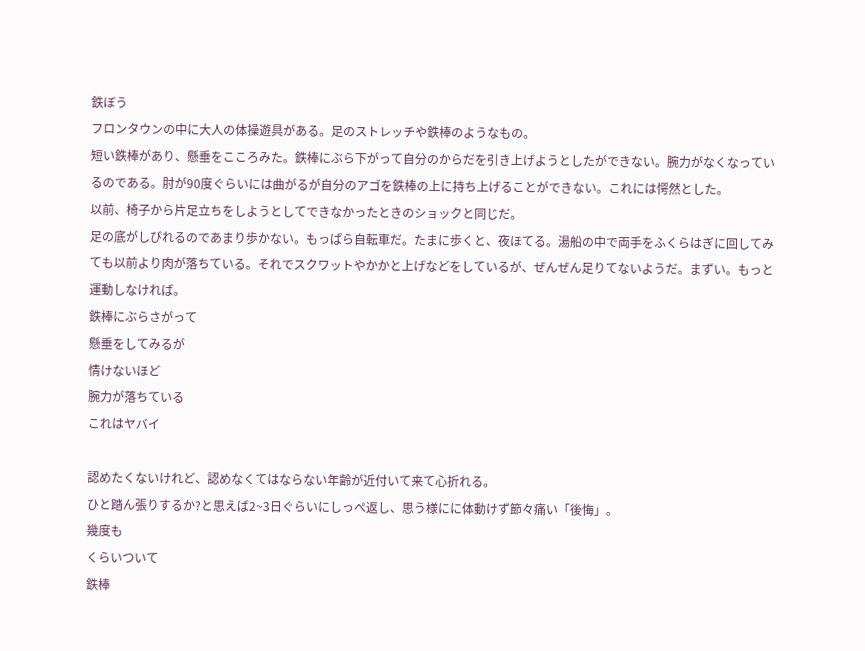鉄ぼう
フロンタウンの中に大人の体操遊具がある。足のストレッチや鉄棒のようなもの。
短い鉄棒があり、懸垂をこころみた。鉄棒にぶら下がって自分のからだを引き上げようとしたができない。腕力がなくなっているのである。肘が90度ぐらいには曲がるが自分のアゴを鉄棒の上に持ち上げることができない。これには愕然とした。
以前、椅子から片足立ちをしようとしてできなかったときのショックと同じだ。
足の底がしびれるのであまり歩かない。もっぱら自転車だ。たまに歩くと、夜ほてる。湯船の中で両手をふくらはぎに回してみても以前より肉が落ちている。それでスクワットやかかと上げなどをしているが、ぜんぜん足りてないようだ。まずい。もっと運動しなければ。
鉄棒にぶらさがって
懸垂をしてみるが
情けないほど
腕力が落ちている
これはヤバイ

認めたくないけれど、認めなくてはならない年齢が近付いて来て心折れる。
ひと踏ん張りするか?と思えば2~3日ぐらいにしっぺ返し、思う様にに体動けず節々痛い「後悔」。
幾度も
くらいついて
鉄棒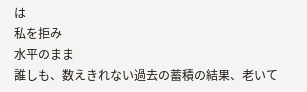は
私を拒み
水平のまま
誰しも、数えきれない過去の蓄積の結果、老いて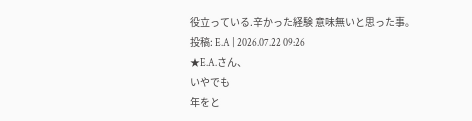役立っている.辛かった経験 意味無いと思った事。
投稿: E.A | 2026.07.22 09:26
★E.A.さん、
いやでも
年をと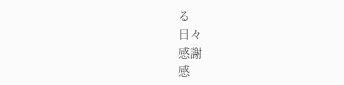る
日々
感謝
感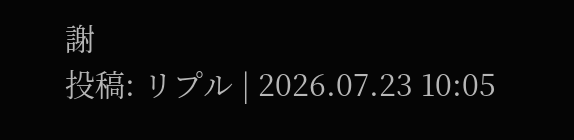謝
投稿: リプル | 2026.07.23 10:05